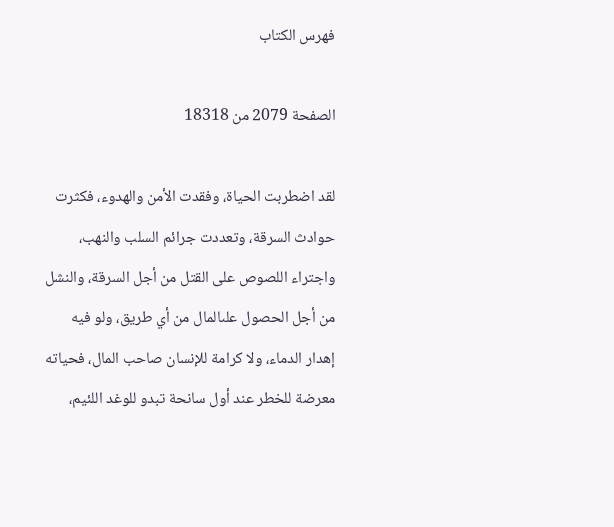فهرس الكتاب

الصفحة 2079 من 18318

لقد اضطربت الحياة، وفقدت الأمن والهدوء، فكثرت حوادث السرقة، وتعددت جرائم السلب والنهب، واجتراء اللصوص على القتل من أجل السرقة، والنشل من أجل الحصول علىالمال من أي طريق، ولو فيه إهدار الدماء، ولا كرامة للإنسان صاحب المال، فحياته معرضة للخطر عند أول سانحة تبدو للوغد اللئيم،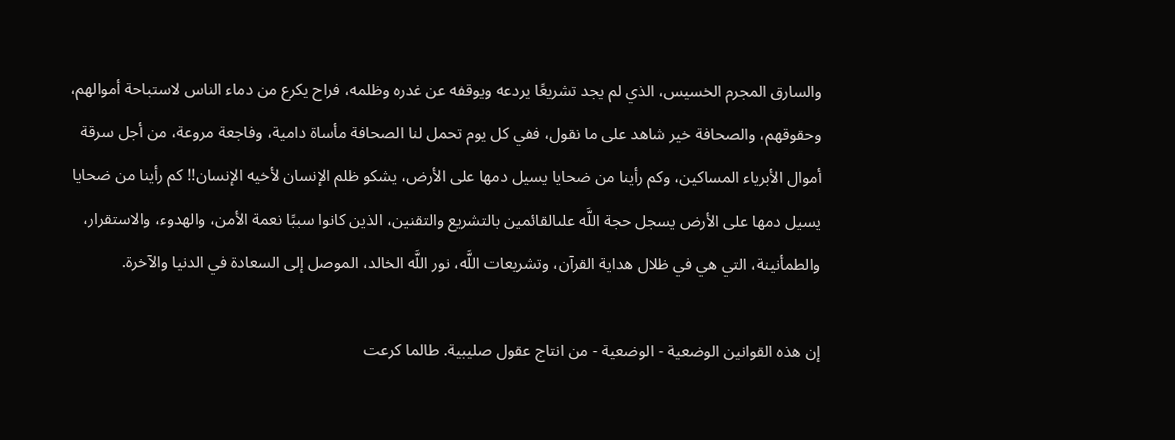والسارق المجرم الخسيس، الذي لم يجد تشريعًا يردعه ويوقفه عن غدره وظلمه، فراح يكرع من دماء الناس لاستباحة أموالهم، وحقوقهم، والصحافة خير شاهد على ما نقول، ففي كل يوم تحمل لنا الصحافة مأساة دامية، وفاجعة مروعة، من أجل سرقة أموال الأبرياء المساكين، وكم رأينا من ضحايا يسيل دمها على الأرض، يشكو ظلم الإنسان لأخيه الإنسان!! كم رأينا من ضحايا يسيل دمها على الأرض يسجل حجة اللَّه علىالقائمين بالتشريع والتقنين، الذين كانوا سببًا نعمة الأمن، والهدوء، والاستقرار، والطمأنينة، التي هي في ظلال هداية القرآن، وتشريعات اللَّه، نور اللَّه الخالد، الموصل إلى السعادة في الدنيا والآخرة.

إن هذه القوانين الوضعية - الوضعية - من انتاج عقول صليبية. طالما كرعت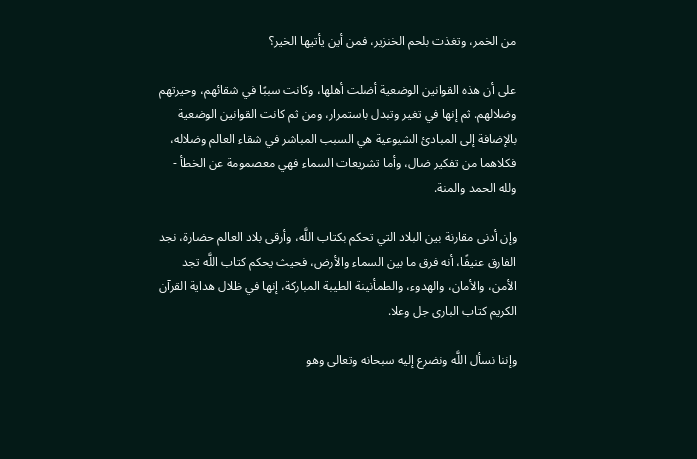من الخمر، وتغذت بلحم الخنزير، فمن أين يأتيها الخير؟

على أن هذه القوانين الوضعية أضلت أهلها، وكانت سببًا في شقائهم، وحيرتهم وضلالهم. ثم إنها في تغير وتبدل باستمرار، ومن ثم كانت القوانين الوضعية بالإضافة إلى المبادئ الشيوعية هي السبب المباشر في شقاء العالم وضلاله، فكلاهما من تفكير ضال، وأما تشريعات السماء فهي معصمومة عن الخطأ - ولله الحمد والمنة.

وإن أدنى مقارنة بين البلاد التي تحكم بكتاب اللَّه، وأرقى بلاد العالم حضارة، نجد الفارق عنيفًا، أنه فرق ما بين السماء والأرض، فحيث يحكم كتاب اللَّه تجد الأمن، والأمان، والهدوء، والطمأنينة الطيبة المباركة، إنها في ظلال هداية القرآن الكريم كتاب البارى جل وعلا.

وإننا نسأل اللَّه ونضرع إليه سبحانه وتعالى وهو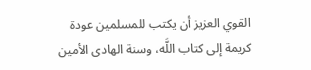القوي العزيز أن يكتب للمسلمين عودة كريمة إلى كتاب اللَّه، وسنة الهادى الأمين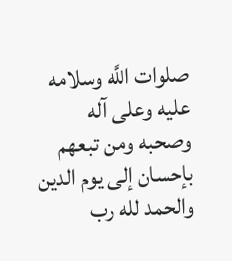صلوات اللَّه وسلامه عليه وعلى آله وصحبه ومن تبعهم بإحسان إلى يوم الدين والحمد لله رب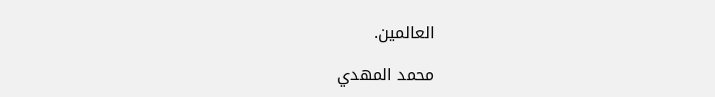العالمين.

محمد المهدي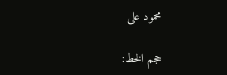محمود على

حجم الخط: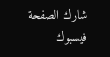شارك الصفحة
فيسبوك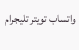واتساب تويتر تليجرام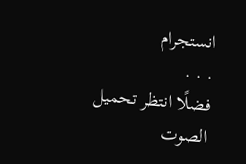انستجرام
. . .
فضلًا انتظر تحميل الصوت